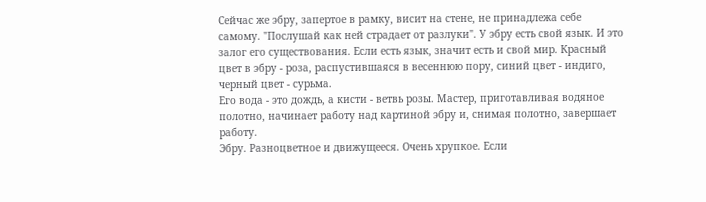Сейчас же эбру, запертое в рамку, висит на стене, не принадлежа себе самому. "Послушай как ней страдает от разлуки". У эбру есть свой язык. И это залог его существования. Если есть язык, значит есть и свой мир. Красный цвет в эбру - роза, распустившаяся в весеннюю пору, синий цвет - индиго, черный цвет - сурьма.
Его вода - это дождь, а кисти - ветвь розы. Мастер, приготавливая водяное полотно, начинает работу над картиной эбру и, снимая полотно, завершает работу.
Эбру. Разноцветное и движущееся. Очень хрупкое. Если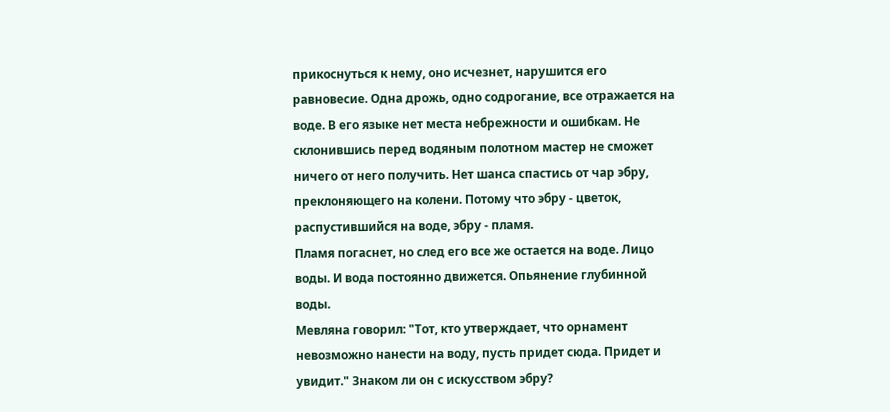прикоснуться к нему, оно исчезнет, нарушится его равновесие. Одна дрожь, одно содрогание, все отражается на воде. В его языке нет места небрежности и ошибкам. Не склонившись перед водяным полотном мастер не сможет ничего от него получить. Нет шанса спастись от чар эбру, преклоняющего на колени. Потому что эбру - цветок, распустившийся на воде, эбру - пламя.
Пламя погаснет, но след его все же остается на воде. Лицо воды. И вода постоянно движется. Опьянение глубинной воды.
Мевляна говорил: "Тот, кто утверждает, что орнамент невозможно нанести на воду, пусть придет сюда. Придет и увидит." Знаком ли он с искусством эбру?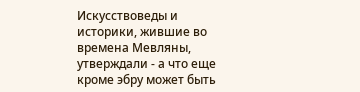Искусствоведы и историки, жившие во времена Мевляны, утверждали - а что еще кроме эбру может быть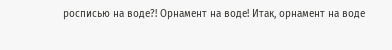росписью на воде?! Орнамент на воде! Итак, орнамент на воде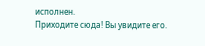исполнен.
Приходите сюда! Вы увидите его.